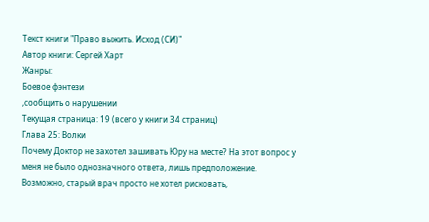Текст книги "Право выжить. Исход (СИ)"
Автор книги: Сергей Харт
Жанры:
Боевое фэнтези
,сообщить о нарушении
Текущая страница: 19 (всего у книги 34 страниц)
Глава 25: Волки
Почему Доктор не захотел зашивать Юру на месте? На этот вопрос у меня не было однозначного ответа, лишь предположение. Возможно, старый врач просто не хотел рисковать,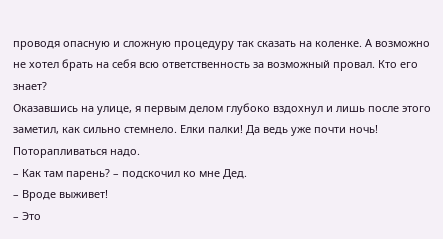проводя опасную и сложную процедуру так сказать на коленке. А возможно не хотел брать на себя всю ответственность за возможный провал. Кто его знает?
Оказавшись на улице, я первым делом глубоко вздохнул и лишь после этого заметил, как сильно стемнело. Елки палки! Да ведь уже почти ночь! Поторапливаться надо.
– Как там парень? – подскочил ко мне Дед.
– Вроде выживет!
– Это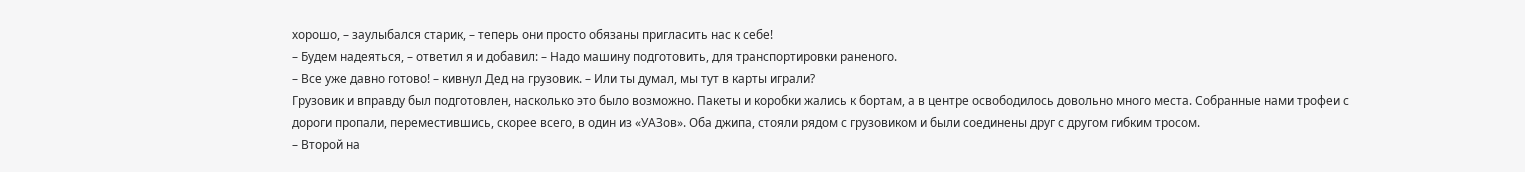хорошо, – заулыбался старик, – теперь они просто обязаны пригласить нас к себе!
– Будем надеяться, – ответил я и добавил: – Надо машину подготовить, для транспортировки раненого.
– Все уже давно готово! – кивнул Дед на грузовик. – Или ты думал, мы тут в карты играли?
Грузовик и вправду был подготовлен, насколько это было возможно. Пакеты и коробки жались к бортам, а в центре освободилось довольно много места. Собранные нами трофеи с дороги пропали, переместившись, скорее всего, в один из «УАЗов». Оба джипа, стояли рядом с грузовиком и были соединены друг с другом гибким тросом.
– Второй на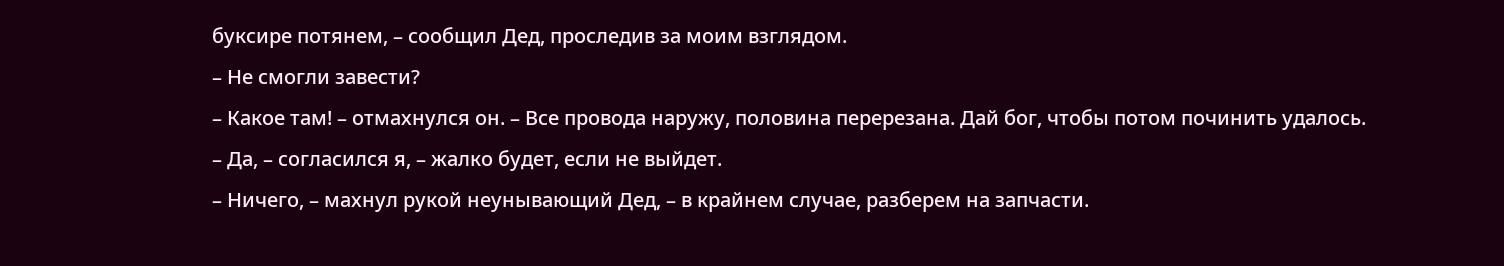буксире потянем, – сообщил Дед, проследив за моим взглядом.
– Не смогли завести?
– Какое там! – отмахнулся он. – Все провода наружу, половина перерезана. Дай бог, чтобы потом починить удалось.
– Да, – согласился я, – жалко будет, если не выйдет.
– Ничего, – махнул рукой неунывающий Дед, – в крайнем случае, разберем на запчасти.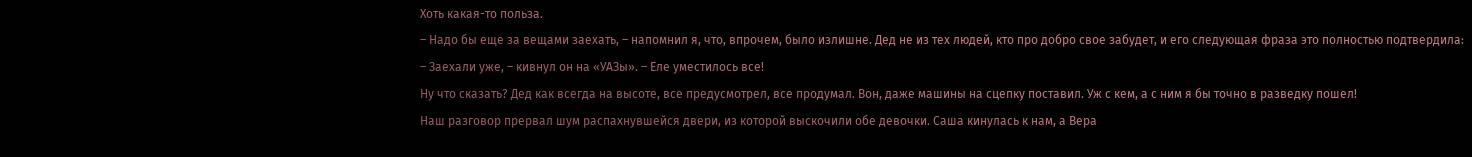Хоть какая-то польза.
– Надо бы еще за вещами заехать, – напомнил я, что, впрочем, было излишне. Дед не из тех людей, кто про добро свое забудет, и его следующая фраза это полностью подтвердила:
– Заехали уже, – кивнул он на «УАЗы». – Еле уместилось все!
Ну что сказать? Дед как всегда на высоте, все предусмотрел, все продумал. Вон, даже машины на сцепку поставил. Уж с кем, а с ним я бы точно в разведку пошел!
Наш разговор прервал шум распахнувшейся двери, из которой выскочили обе девочки. Саша кинулась к нам, а Вера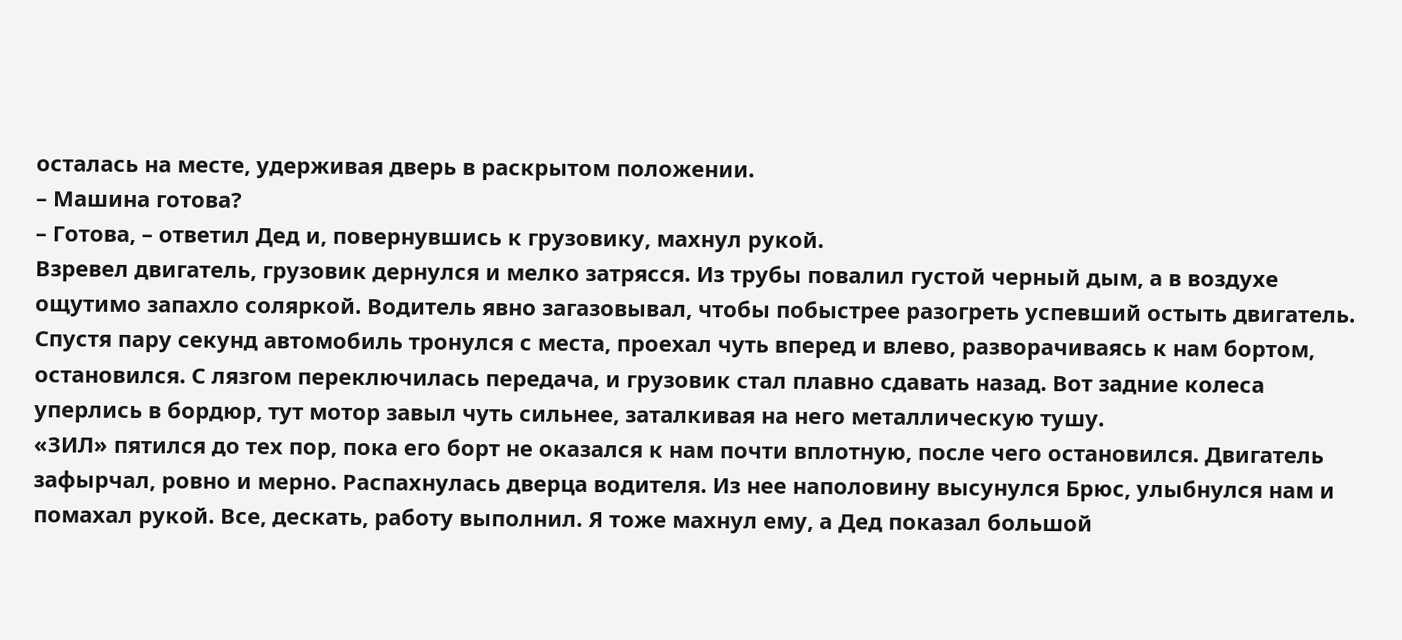осталась на месте, удерживая дверь в раскрытом положении.
– Машина готова?
– Готова, – ответил Дед и, повернувшись к грузовику, махнул рукой.
Взревел двигатель, грузовик дернулся и мелко затрясся. Из трубы повалил густой черный дым, а в воздухе ощутимо запахло соляркой. Водитель явно загазовывал, чтобы побыстрее разогреть успевший остыть двигатель.
Спустя пару секунд автомобиль тронулся с места, проехал чуть вперед и влево, разворачиваясь к нам бортом, остановился. С лязгом переключилась передача, и грузовик стал плавно сдавать назад. Вот задние колеса уперлись в бордюр, тут мотор завыл чуть сильнее, заталкивая на него металлическую тушу.
«ЗИЛ» пятился до тех пор, пока его борт не оказался к нам почти вплотную, после чего остановился. Двигатель зафырчал, ровно и мерно. Распахнулась дверца водителя. Из нее наполовину высунулся Брюс, улыбнулся нам и помахал рукой. Все, дескать, работу выполнил. Я тоже махнул ему, а Дед показал большой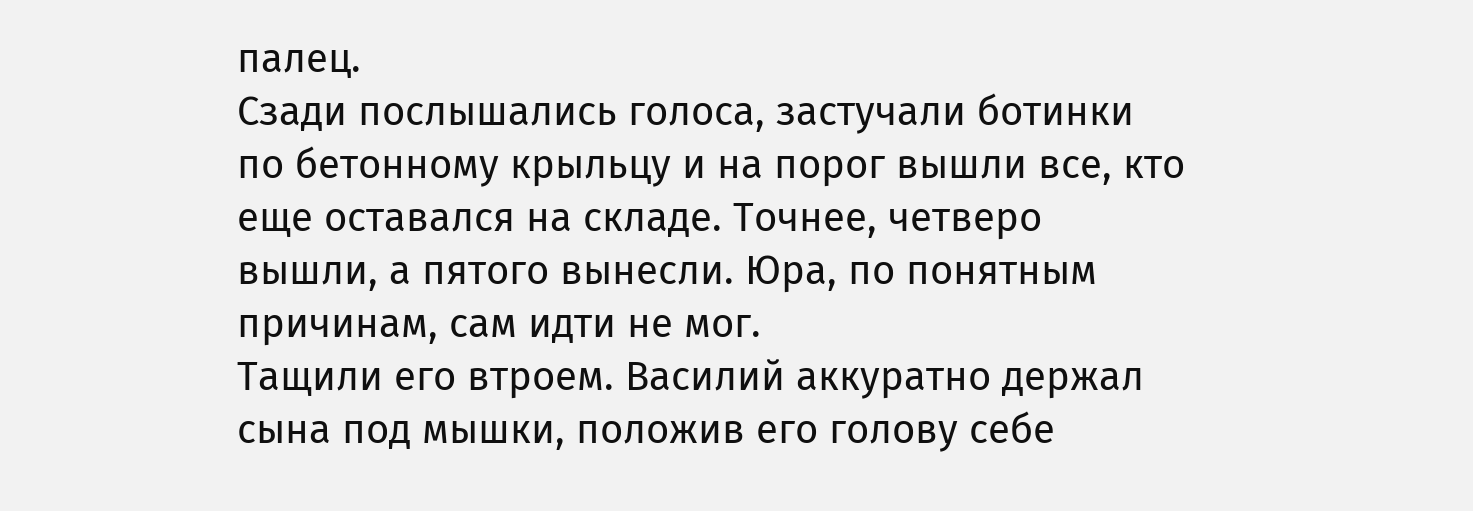палец.
Сзади послышались голоса, застучали ботинки по бетонному крыльцу и на порог вышли все, кто еще оставался на складе. Точнее, четверо вышли, а пятого вынесли. Юра, по понятным причинам, сам идти не мог.
Тащили его втроем. Василий аккуратно держал сына под мышки, положив его голову себе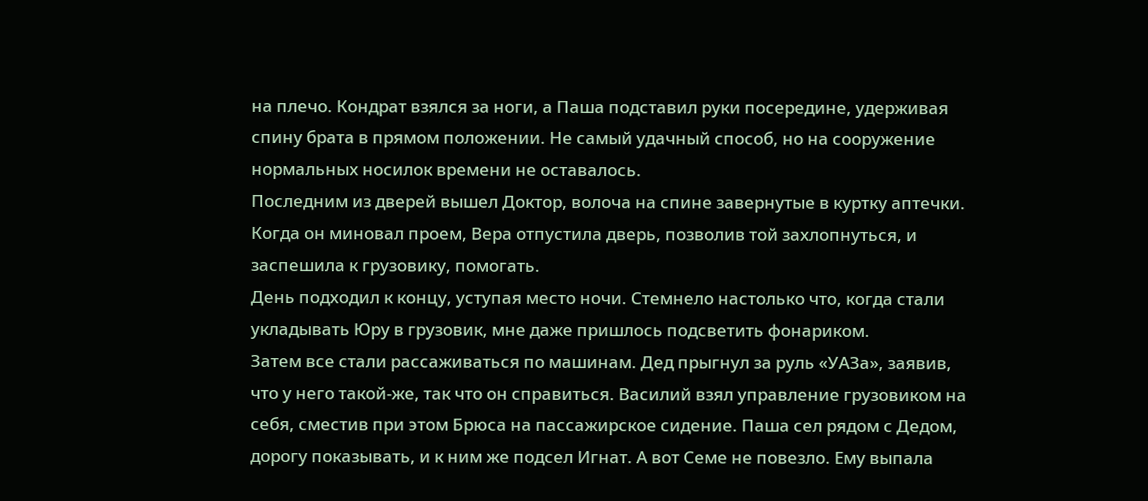на плечо. Кондрат взялся за ноги, а Паша подставил руки посередине, удерживая спину брата в прямом положении. Не самый удачный способ, но на сооружение нормальных носилок времени не оставалось.
Последним из дверей вышел Доктор, волоча на спине завернутые в куртку аптечки. Когда он миновал проем, Вера отпустила дверь, позволив той захлопнуться, и заспешила к грузовику, помогать.
День подходил к концу, уступая место ночи. Стемнело настолько что, когда стали укладывать Юру в грузовик, мне даже пришлось подсветить фонариком.
Затем все стали рассаживаться по машинам. Дед прыгнул за руль «УАЗа», заявив, что у него такой-же, так что он справиться. Василий взял управление грузовиком на себя, сместив при этом Брюса на пассажирское сидение. Паша сел рядом с Дедом, дорогу показывать, и к ним же подсел Игнат. А вот Семе не повезло. Ему выпала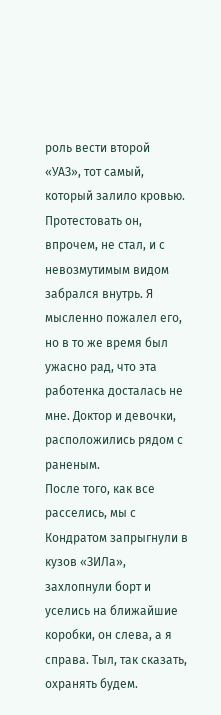роль вести второй «УАЗ», тот самый, который залило кровью.
Протестовать он, впрочем, не стал, и с невозмутимым видом забрался внутрь. Я мысленно пожалел его, но в то же время был ужасно рад, что эта работенка досталась не мне. Доктор и девочки, расположились рядом с раненым.
После того, как все расселись, мы с Кондратом запрыгнули в кузов «ЗИЛа», захлопнули борт и уселись на ближайшие коробки, он слева, а я справа. Тыл, так сказать, охранять будем.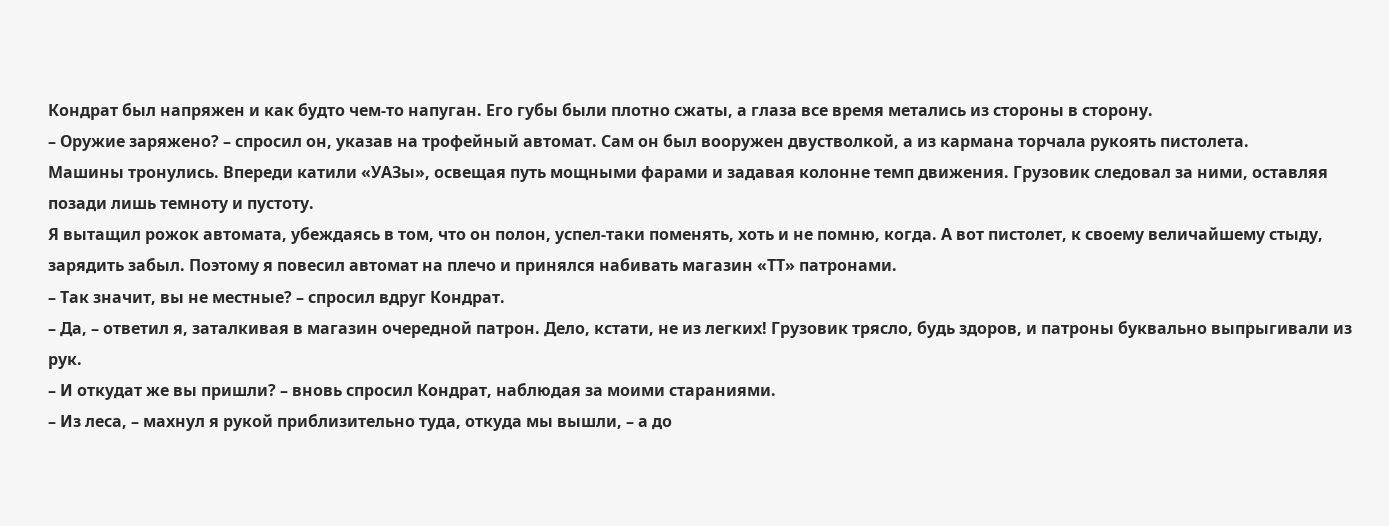Кондрат был напряжен и как будто чем-то напуган. Его губы были плотно сжаты, а глаза все время метались из стороны в сторону.
– Оружие заряжено? – спросил он, указав на трофейный автомат. Сам он был вооружен двустволкой, а из кармана торчала рукоять пистолета.
Машины тронулись. Впереди катили «УАЗы», освещая путь мощными фарами и задавая колонне темп движения. Грузовик следовал за ними, оставляя позади лишь темноту и пустоту.
Я вытащил рожок автомата, убеждаясь в том, что он полон, успел-таки поменять, хоть и не помню, когда. А вот пистолет, к своему величайшему стыду, зарядить забыл. Поэтому я повесил автомат на плечо и принялся набивать магазин «ТТ» патронами.
– Так значит, вы не местные? – спросил вдруг Кондрат.
– Да, – ответил я, заталкивая в магазин очередной патрон. Дело, кстати, не из легких! Грузовик трясло, будь здоров, и патроны буквально выпрыгивали из рук.
– И откудат же вы пришли? – вновь спросил Кондрат, наблюдая за моими стараниями.
– Из леса, – махнул я рукой приблизительно туда, откуда мы вышли, – а до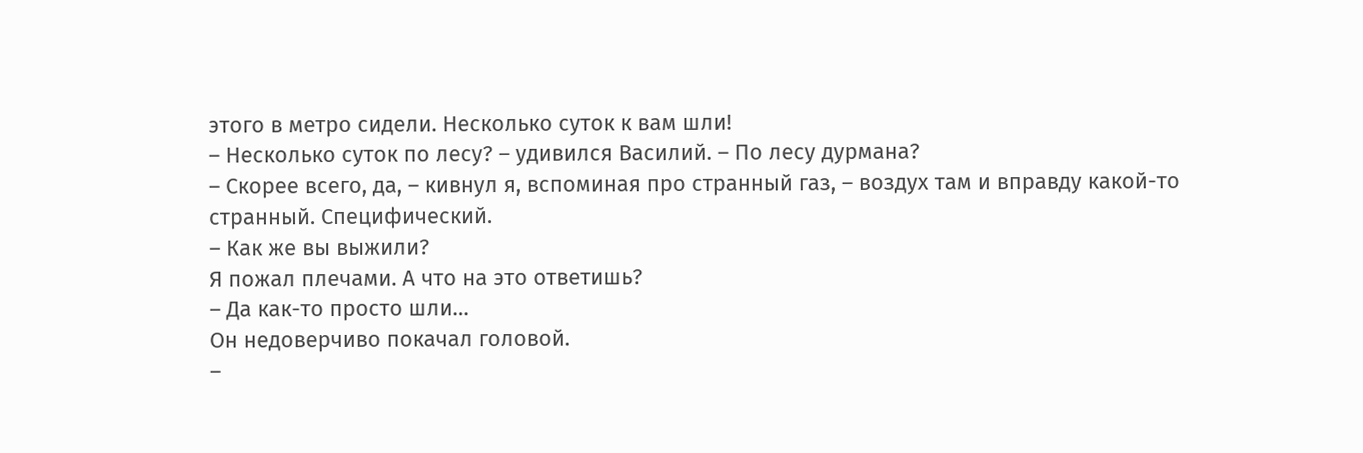этого в метро сидели. Несколько суток к вам шли!
– Несколько суток по лесу? – удивился Василий. – По лесу дурмана?
– Скорее всего, да, – кивнул я, вспоминая про странный газ, – воздух там и вправду какой-то странный. Специфический.
– Как же вы выжили?
Я пожал плечами. А что на это ответишь?
– Да как-то просто шли…
Он недоверчиво покачал головой.
–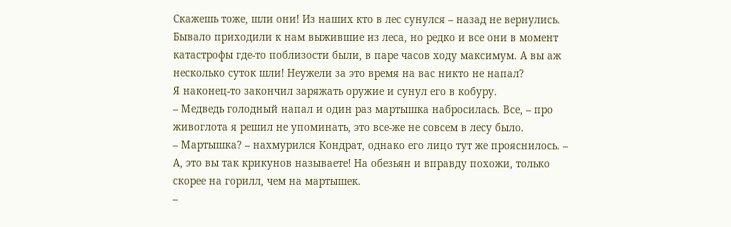Скажешь тоже, шли они! Из наших кто в лес сунулся – назад не вернулись. Бывало приходили к нам выжившие из леса, но редко и все они в момент катастрофы где-то поблизости были, в паре часов ходу максимум. А вы аж несколько суток шли! Неужели за это время на вас никто не напал?
Я наконец-то закончил заряжать оружие и сунул его в кобуру.
– Медведь голодный напал и один раз мартышка набросилась. Все, – про живоглота я решил не упоминать, это все-же не совсем в лесу было.
– Мартышка? – нахмурился Кондрат, однако его лицо тут же прояснилось. – А, это вы так крикунов называете! На обезьян и вправду похожи, только скорее на горилл, чем на мартышек.
–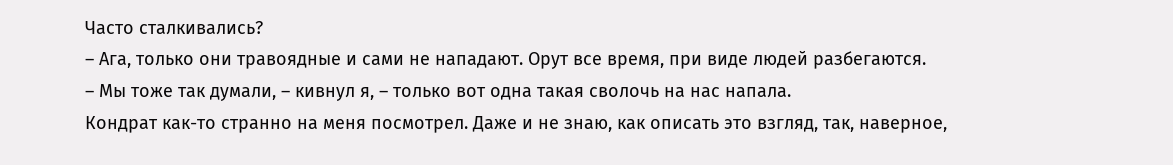Часто сталкивались?
– Ага, только они травоядные и сами не нападают. Орут все время, при виде людей разбегаются.
– Мы тоже так думали, – кивнул я, – только вот одна такая сволочь на нас напала.
Кондрат как-то странно на меня посмотрел. Даже и не знаю, как описать это взгляд, так, наверное,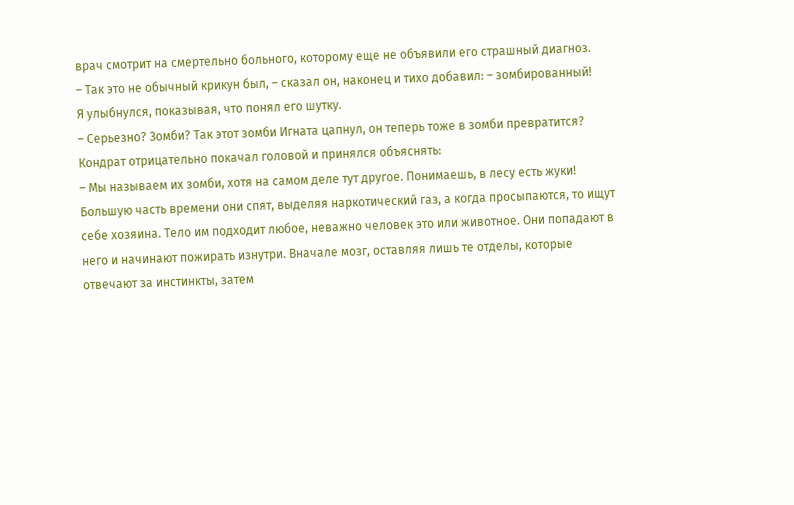врач смотрит на смертельно больного, которому еще не объявили его страшный диагноз.
– Так это не обычный крикун был, – сказал он, наконец и тихо добавил: – зомбированный!
Я улыбнулся, показывая, что понял его шутку.
– Серьезно? Зомби? Так этот зомби Игната цапнул, он теперь тоже в зомби превратится?
Кондрат отрицательно покачал головой и принялся объяснять:
– Мы называем их зомби, хотя на самом деле тут другое. Понимаешь, в лесу есть жуки! Большую часть времени они спят, выделяя наркотический газ, а когда просыпаются, то ищут себе хозяина. Тело им подходит любое, неважно человек это или животное. Они попадают в него и начинают пожирать изнутри. Вначале мозг, оставляя лишь те отделы, которые отвечают за инстинкты, затем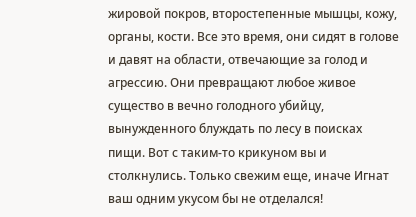жировой покров, второстепенные мышцы, кожу, органы, кости. Все это время, они сидят в голове и давят на области, отвечающие за голод и агрессию. Они превращают любое живое существо в вечно голодного убийцу, вынужденного блуждать по лесу в поисках пищи. Вот с таким-то крикуном вы и столкнулись. Только свежим еще, иначе Игнат ваш одним укусом бы не отделался!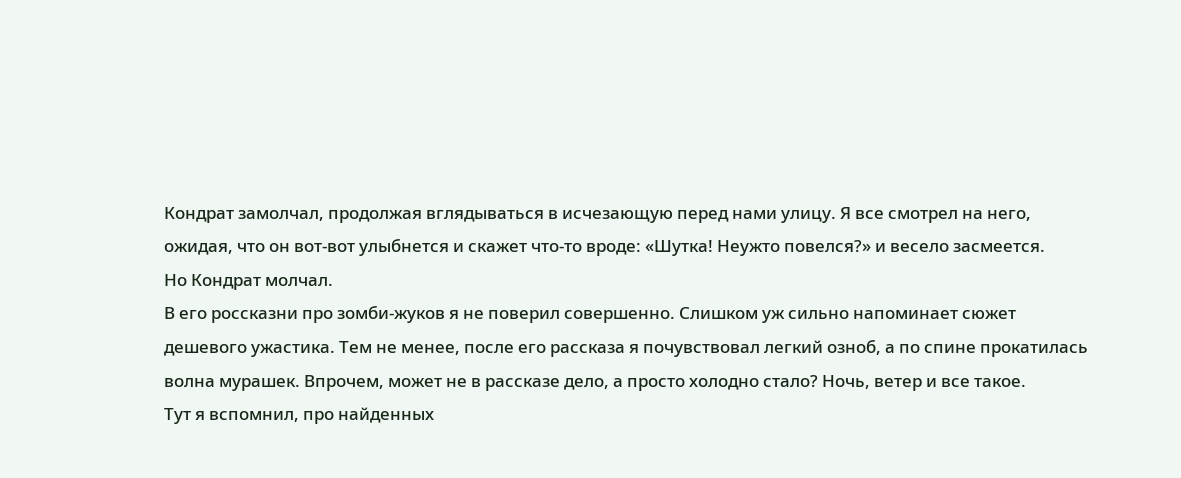Кондрат замолчал, продолжая вглядываться в исчезающую перед нами улицу. Я все смотрел на него, ожидая, что он вот-вот улыбнется и скажет что-то вроде: «Шутка! Неужто повелся?» и весело засмеется.
Но Кондрат молчал.
В его россказни про зомби-жуков я не поверил совершенно. Слишком уж сильно напоминает сюжет дешевого ужастика. Тем не менее, после его рассказа я почувствовал легкий озноб, а по спине прокатилась волна мурашек. Впрочем, может не в рассказе дело, а просто холодно стало? Ночь, ветер и все такое.
Тут я вспомнил, про найденных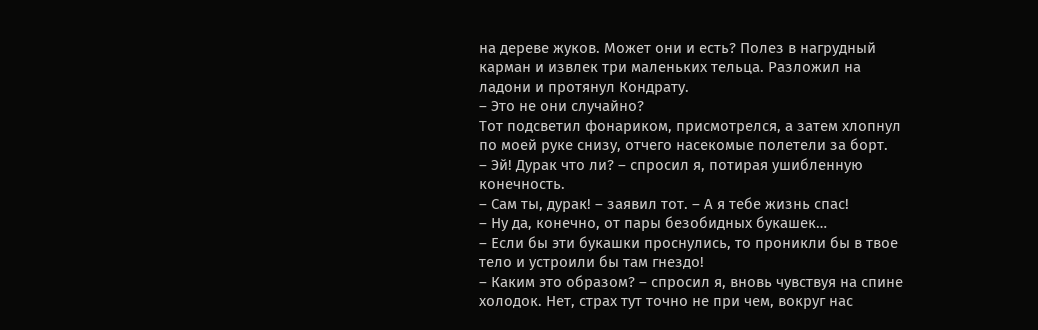на дереве жуков. Может они и есть? Полез в нагрудный карман и извлек три маленьких тельца. Разложил на ладони и протянул Кондрату.
– Это не они случайно?
Тот подсветил фонариком, присмотрелся, а затем хлопнул по моей руке снизу, отчего насекомые полетели за борт.
– Эй! Дурак что ли? – спросил я, потирая ушибленную конечность.
– Сам ты, дурак! – заявил тот. – А я тебе жизнь спас!
– Ну да, конечно, от пары безобидных букашек…
– Если бы эти букашки проснулись, то проникли бы в твое тело и устроили бы там гнездо!
– Каким это образом? – спросил я, вновь чувствуя на спине холодок. Нет, страх тут точно не при чем, вокруг нас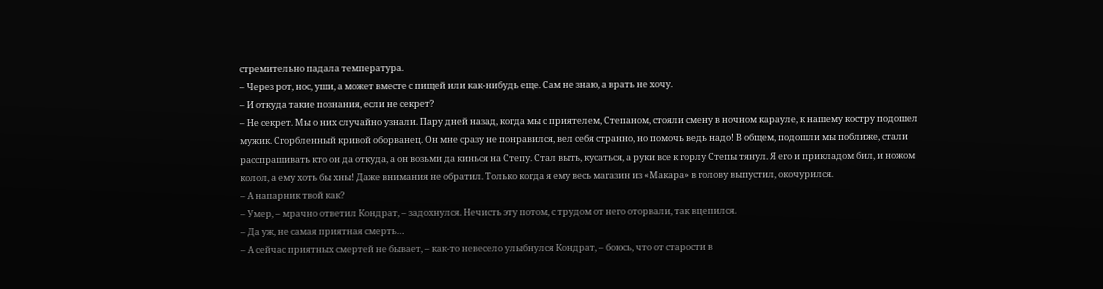стремительно падала температура.
– Через рот, нос, уши, а может вместе с пищей или как-нибудь еще. Сам не знаю, а врать не хочу.
– И откуда такие познания, если не секрет?
– Не секрет. Мы о них случайно узнали. Пару дней назад, когда мы с приятелем, Степаном, стояли смену в ночном карауле, к нашему костру подошел мужик. Сгорбленный кривой оборванец. Он мне сразу не понравился, вел себя странно, но помочь ведь надо! В общем, подошли мы поближе, стали расспрашивать кто он да откуда, а он возьми да кинься на Степу. Стал выть, кусаться, а руки все к горлу Степы тянул. Я его и прикладом бил, и ножом колол, а ему хоть бы хны! Даже внимания не обратил. Только когда я ему весь магазин из «Макара» в голову выпустил, окочурился.
– А напарник твой как?
– Умер, – мрачно ответил Кондрат, – задохнулся. Нечисть эту потом, с трудом от него оторвали, так вцепился.
– Да уж, не самая приятная смерть…
– А сейчас приятных смертей не бывает, – как-то невесело улыбнулся Кондрат, – боюсь, что от старости в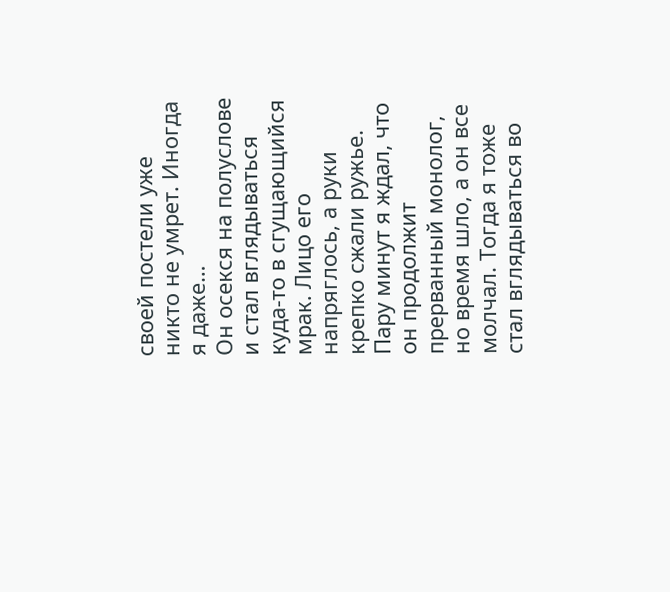своей постели уже никто не умрет. Иногда я даже…
Он осекся на полуслове и стал вглядываться куда-то в сгущающийся мрак. Лицо его напряглось, а руки крепко сжали ружье.
Пару минут я ждал, что он продолжит прерванный монолог, но время шло, а он все молчал. Тогда я тоже стал вглядываться во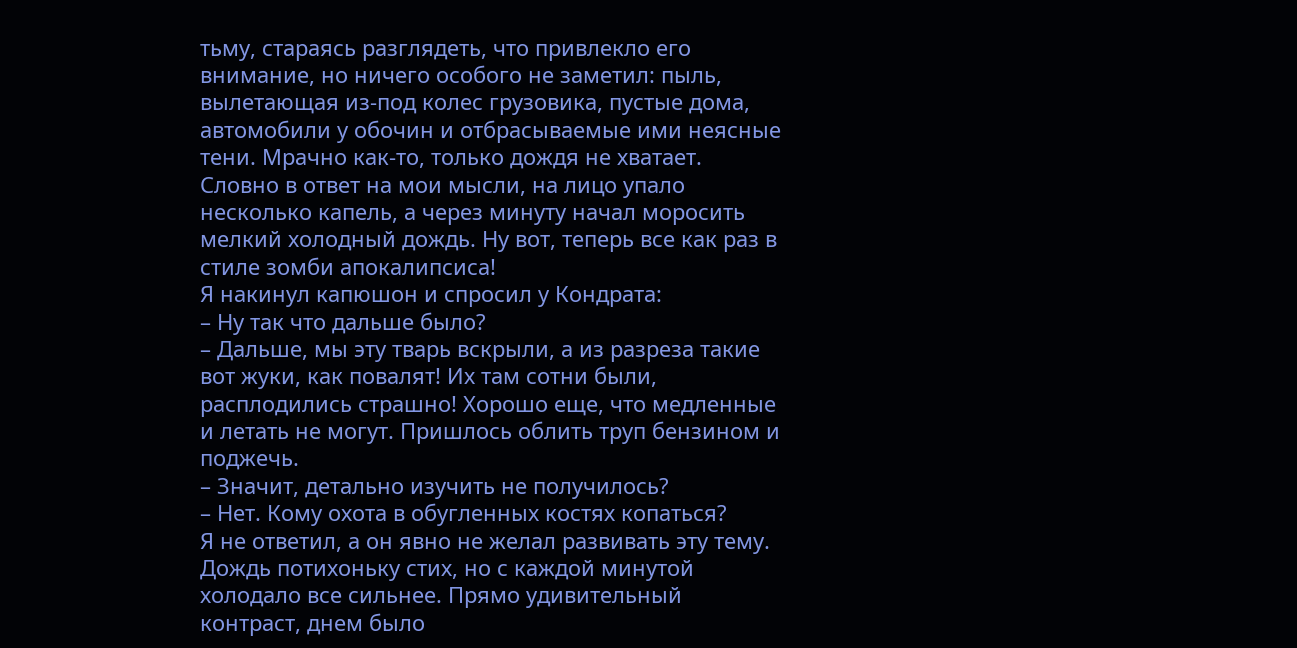тьму, стараясь разглядеть, что привлекло его внимание, но ничего особого не заметил: пыль, вылетающая из-под колес грузовика, пустые дома, автомобили у обочин и отбрасываемые ими неясные тени. Мрачно как-то, только дождя не хватает.
Словно в ответ на мои мысли, на лицо упало несколько капель, а через минуту начал моросить мелкий холодный дождь. Ну вот, теперь все как раз в стиле зомби апокалипсиса!
Я накинул капюшон и спросил у Кондрата:
– Ну так что дальше было?
– Дальше, мы эту тварь вскрыли, а из разреза такие вот жуки, как повалят! Их там сотни были, расплодились страшно! Хорошо еще, что медленные и летать не могут. Пришлось облить труп бензином и поджечь.
– Значит, детально изучить не получилось?
– Нет. Кому охота в обугленных костях копаться?
Я не ответил, а он явно не желал развивать эту тему. Дождь потихоньку стих, но с каждой минутой холодало все сильнее. Прямо удивительный контраст, днем было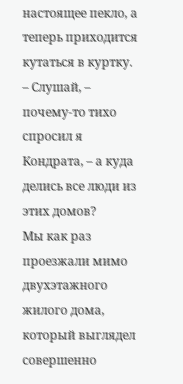настоящее пекло, а теперь приходится кутаться в куртку.
– Слушай, – почему-то тихо спросил я Кондрата, – а куда делись все люди из этих домов?
Мы как раз проезжали мимо двухэтажного жилого дома, который выглядел совершенно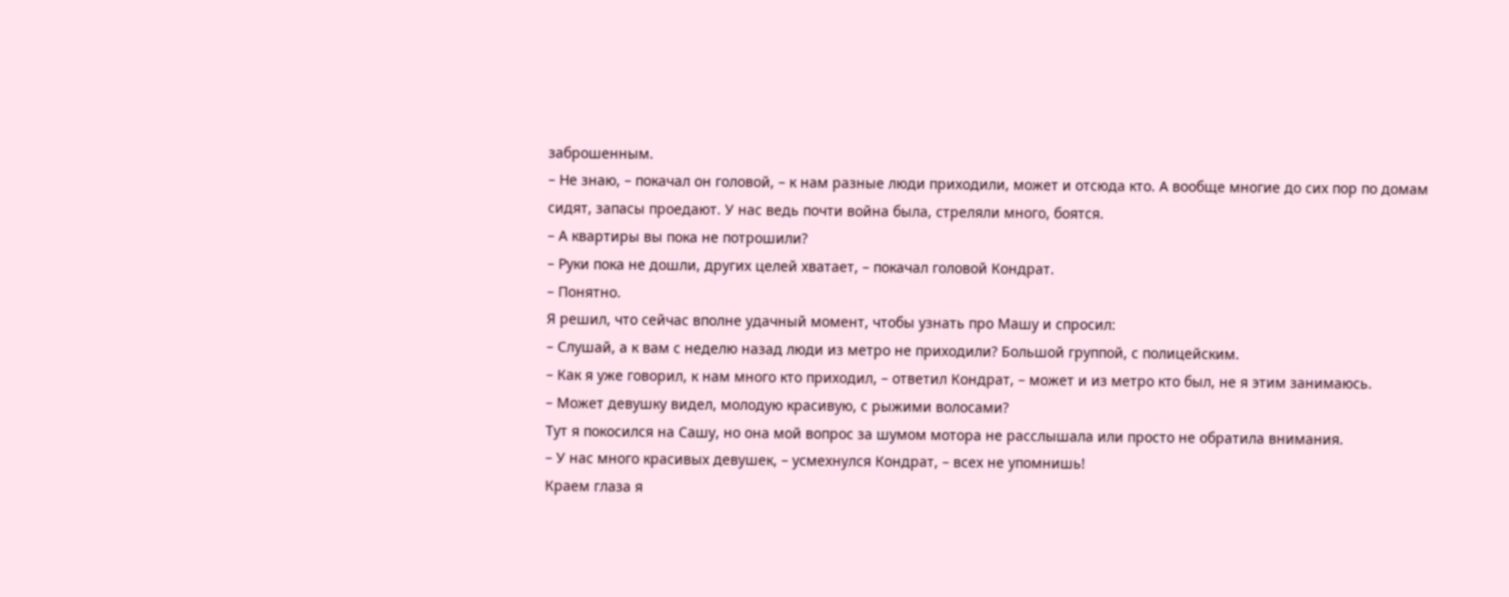заброшенным.
– Не знаю, – покачал он головой, – к нам разные люди приходили, может и отсюда кто. А вообще многие до сих пор по домам сидят, запасы проедают. У нас ведь почти война была, стреляли много, боятся.
– А квартиры вы пока не потрошили?
– Руки пока не дошли, других целей хватает, – покачал головой Кондрат.
– Понятно.
Я решил, что сейчас вполне удачный момент, чтобы узнать про Машу и спросил:
– Слушай, а к вам с неделю назад люди из метро не приходили? Большой группой, с полицейским.
– Как я уже говорил, к нам много кто приходил, – ответил Кондрат, – может и из метро кто был, не я этим занимаюсь.
– Может девушку видел, молодую красивую, с рыжими волосами?
Тут я покосился на Сашу, но она мой вопрос за шумом мотора не расслышала или просто не обратила внимания.
– У нас много красивых девушек, – усмехнулся Кондрат, – всех не упомнишь!
Краем глаза я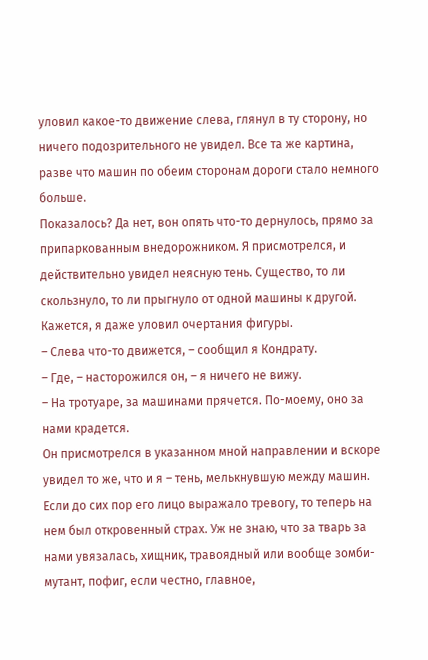уловил какое-то движение слева, глянул в ту сторону, но ничего подозрительного не увидел. Все та же картина, разве что машин по обеим сторонам дороги стало немного больше.
Показалось? Да нет, вон опять что-то дернулось, прямо за припаркованным внедорожником. Я присмотрелся, и действительно увидел неясную тень. Существо, то ли скользнуло, то ли прыгнуло от одной машины к другой. Кажется, я даже уловил очертания фигуры.
– Слева что-то движется, – сообщил я Кондрату.
– Где, – насторожился он, – я ничего не вижу.
– На тротуаре, за машинами прячется. По-моему, оно за нами крадется.
Он присмотрелся в указанном мной направлении и вскоре увидел то же, что и я – тень, мелькнувшую между машин.
Если до сих пор его лицо выражало тревогу, то теперь на нем был откровенный страх. Уж не знаю, что за тварь за нами увязалась, хищник, травоядный или вообще зомби-мутант, пофиг, если честно, главное,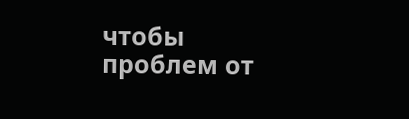чтобы проблем от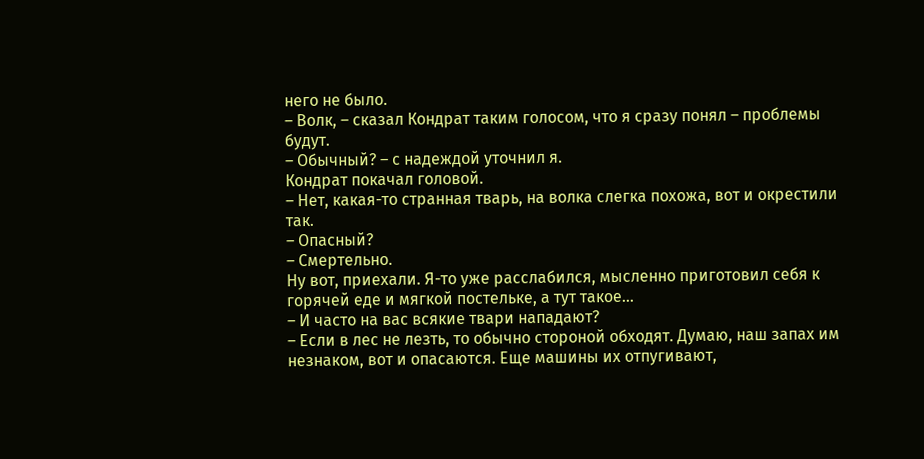него не было.
– Волк, – сказал Кондрат таким голосом, что я сразу понял – проблемы будут.
– Обычный? – с надеждой уточнил я.
Кондрат покачал головой.
– Нет, какая-то странная тварь, на волка слегка похожа, вот и окрестили так.
– Опасный?
– Смертельно.
Ну вот, приехали. Я-то уже расслабился, мысленно приготовил себя к горячей еде и мягкой постельке, а тут такое…
– И часто на вас всякие твари нападают?
– Если в лес не лезть, то обычно стороной обходят. Думаю, наш запах им незнаком, вот и опасаются. Еще машины их отпугивают,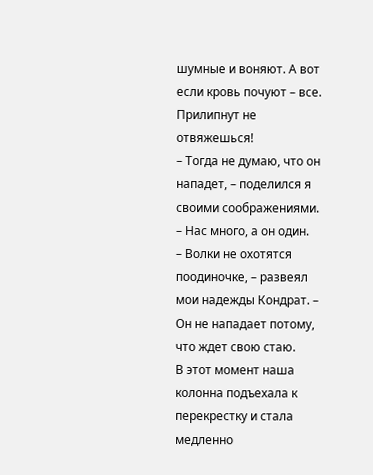шумные и воняют. А вот если кровь почуют – все. Прилипнут не отвяжешься!
– Тогда не думаю, что он нападет, – поделился я своими соображениями. – Нас много, а он один.
– Волки не охотятся поодиночке, – развеял мои надежды Кондрат. – Он не нападает потому, что ждет свою стаю.
В этот момент наша колонна подъехала к перекрестку и стала медленно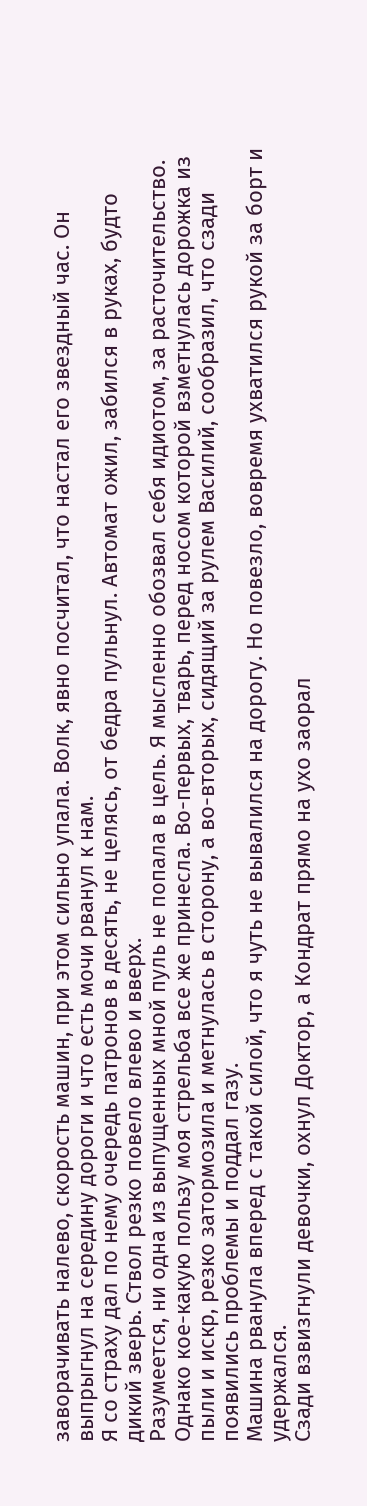заворачивать налево, скорость машин, при этом сильно упала. Волк, явно посчитал, что настал его звездный час. Он выпрыгнул на середину дороги и что есть мочи рванул к нам.
Я со страху дал по нему очередь патронов в десять, не целясь, от бедра пульнул. Автомат ожил, забился в руках, будто дикий зверь. Ствол резко повело влево и вверх.
Разумеется, ни одна из выпущенных мной пуль не попала в цель. Я мысленно обозвал себя идиотом, за расточительство. Однако кое-какую пользу моя стрельба все же принесла. Во-первых, тварь, перед носом которой взметнулась дорожка из пыли и искр, резко затормозила и метнулась в сторону, а во-вторых, сидящий за рулем Василий, сообразил, что сзади появились проблемы и поддал газу.
Машина рванула вперед с такой силой, что я чуть не вывалился на дорогу. Но повезло, вовремя ухватился рукой за борт и удержался.
Сзади взвизгнули девочки, охнул Доктор, а Кондрат прямо на ухо заорал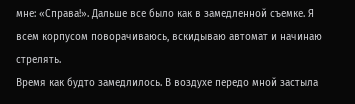мне: «Справа!». Дальше все было как в замедленной съемке. Я всем корпусом поворачиваюсь, вскидываю автомат и начинаю стрелять.
Время как будто замедлилось. В воздухе передо мной застыла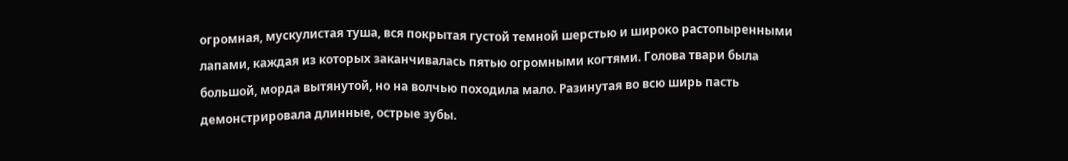огромная, мускулистая туша, вся покрытая густой темной шерстью и широко растопыренными лапами, каждая из которых заканчивалась пятью огромными когтями. Голова твари была большой, морда вытянутой, но на волчью походила мало. Разинутая во всю ширь пасть демонстрировала длинные, острые зубы.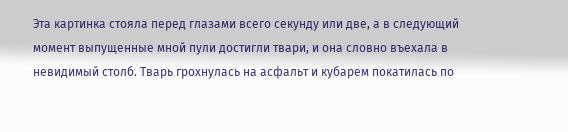Эта картинка стояла перед глазами всего секунду или две, а в следующий момент выпущенные мной пули достигли твари, и она словно въехала в невидимый столб. Тварь грохнулась на асфальт и кубарем покатилась по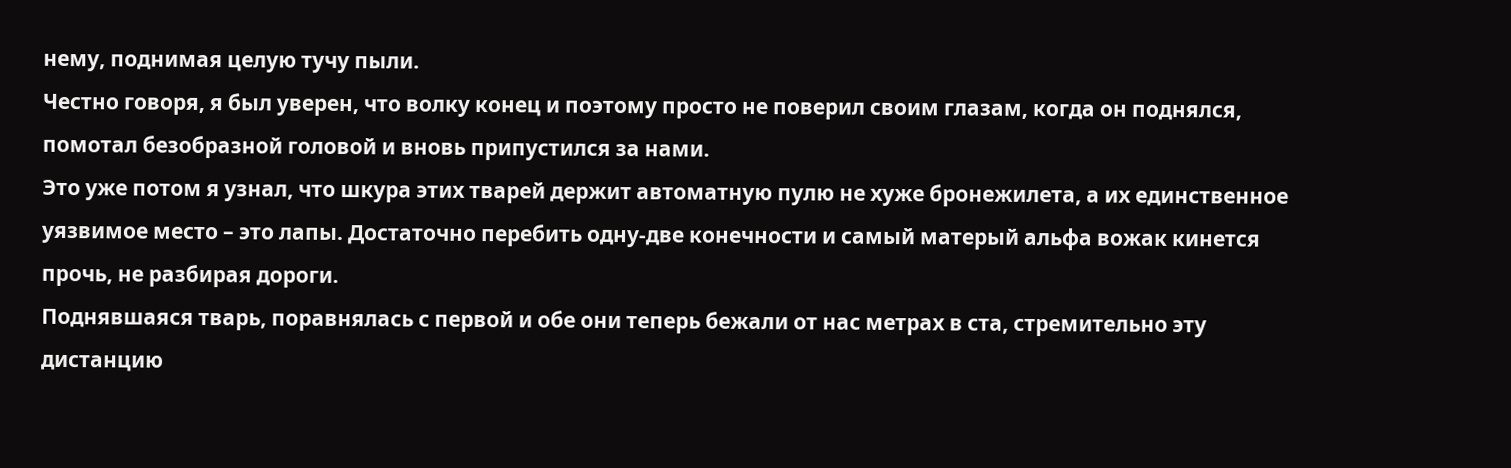нему, поднимая целую тучу пыли.
Честно говоря, я был уверен, что волку конец и поэтому просто не поверил своим глазам, когда он поднялся, помотал безобразной головой и вновь припустился за нами.
Это уже потом я узнал, что шкура этих тварей держит автоматную пулю не хуже бронежилета, а их единственное уязвимое место – это лапы. Достаточно перебить одну-две конечности и самый матерый альфа вожак кинется прочь, не разбирая дороги.
Поднявшаяся тварь, поравнялась с первой и обе они теперь бежали от нас метрах в ста, стремительно эту дистанцию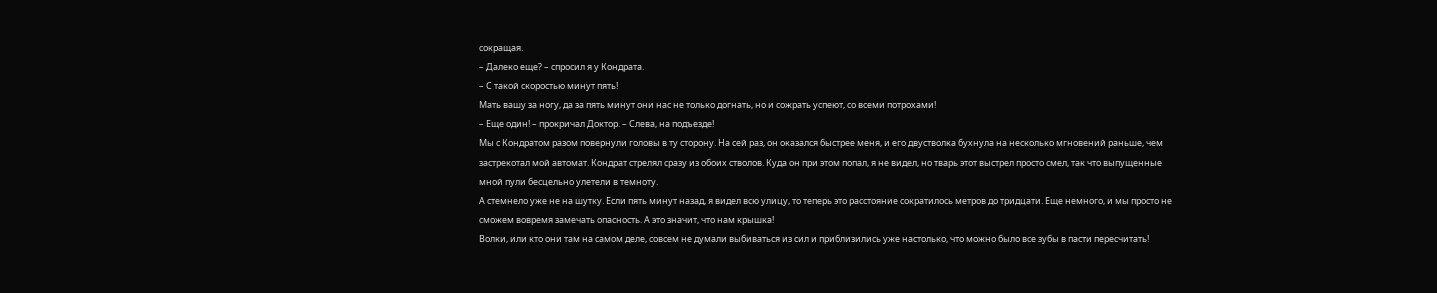сокращая.
– Далеко еще? – спросил я у Кондрата.
– С такой скоростью минут пять!
Мать вашу за ногу, да за пять минут они нас не только догнать, но и сожрать успеют, со всеми потрохами!
– Еще один! – прокричал Доктор. – Слева, на подъезде!
Мы с Кондратом разом повернули головы в ту сторону. На сей раз, он оказался быстрее меня, и его двустволка бухнула на несколько мгновений раньше, чем застрекотал мой автомат. Кондрат стрелял сразу из обоих стволов. Куда он при этом попал, я не видел, но тварь этот выстрел просто смел, так что выпущенные мной пули бесцельно улетели в темноту.
А стемнело уже не на шутку. Если пять минут назад, я видел всю улицу, то теперь это расстояние сократилось метров до тридцати. Еще немного, и мы просто не сможем вовремя замечать опасность. А это значит, что нам крышка!
Волки, или кто они там на самом деле, совсем не думали выбиваться из сил и приблизились уже настолько, что можно было все зубы в пасти пересчитать!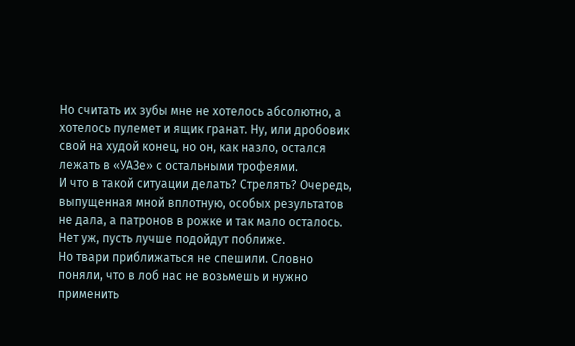Но считать их зубы мне не хотелось абсолютно, а хотелось пулемет и ящик гранат. Ну, или дробовик свой на худой конец, но он, как назло, остался лежать в «УАЗе» с остальными трофеями.
И что в такой ситуации делать? Стрелять? Очередь, выпущенная мной вплотную, особых результатов не дала, а патронов в рожке и так мало осталось. Нет уж, пусть лучше подойдут поближе.
Но твари приближаться не спешили. Словно поняли, что в лоб нас не возьмешь и нужно применить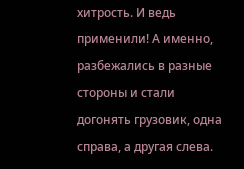хитрость. И ведь применили! А именно, разбежались в разные стороны и стали догонять грузовик, одна справа, а другая слева.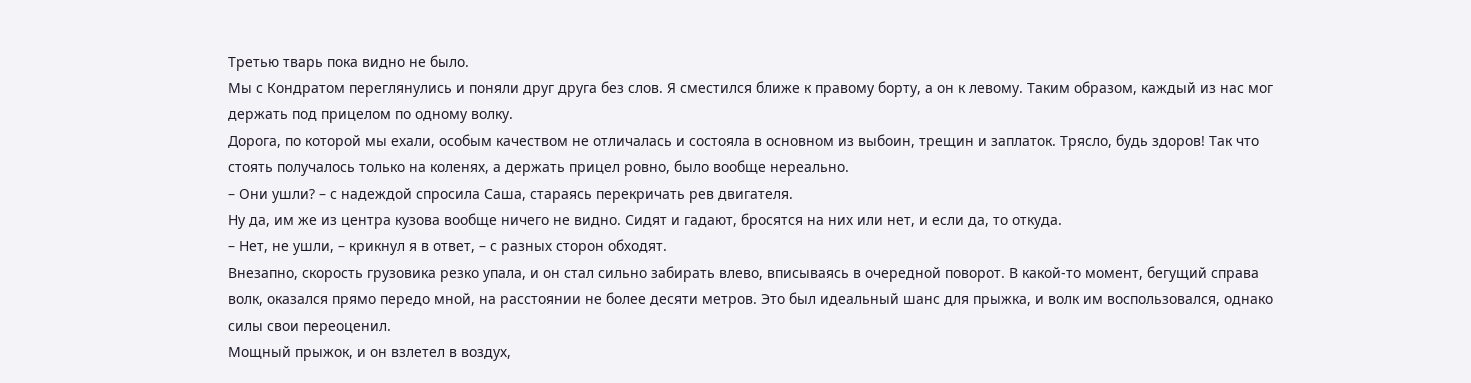Третью тварь пока видно не было.
Мы с Кондратом переглянулись и поняли друг друга без слов. Я сместился ближе к правому борту, а он к левому. Таким образом, каждый из нас мог держать под прицелом по одному волку.
Дорога, по которой мы ехали, особым качеством не отличалась и состояла в основном из выбоин, трещин и заплаток. Трясло, будь здоров! Так что стоять получалось только на коленях, а держать прицел ровно, было вообще нереально.
– Они ушли? – с надеждой спросила Саша, стараясь перекричать рев двигателя.
Ну да, им же из центра кузова вообще ничего не видно. Сидят и гадают, бросятся на них или нет, и если да, то откуда.
– Нет, не ушли, – крикнул я в ответ, – с разных сторон обходят.
Внезапно, скорость грузовика резко упала, и он стал сильно забирать влево, вписываясь в очередной поворот. В какой-то момент, бегущий справа волк, оказался прямо передо мной, на расстоянии не более десяти метров. Это был идеальный шанс для прыжка, и волк им воспользовался, однако силы свои переоценил.
Мощный прыжок, и он взлетел в воздух,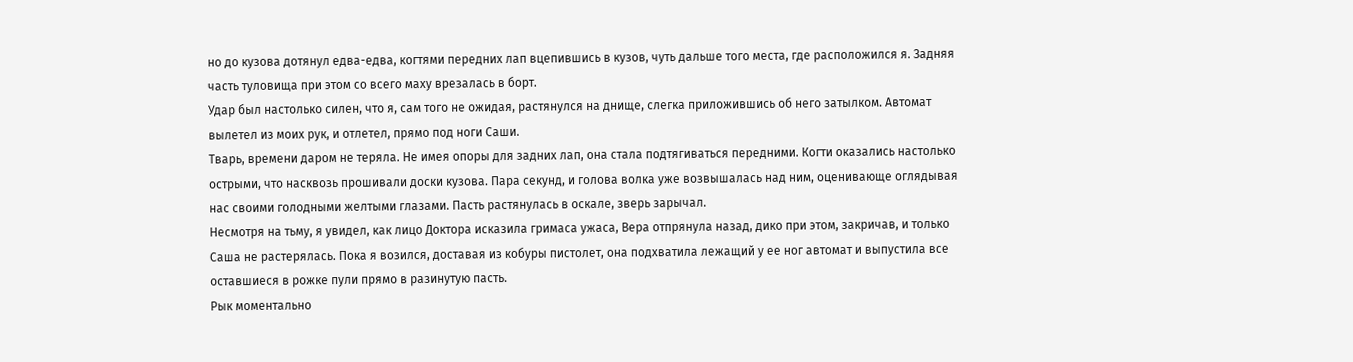но до кузова дотянул едва-едва, когтями передних лап вцепившись в кузов, чуть дальше того места, где расположился я. Задняя часть туловища при этом со всего маху врезалась в борт.
Удар был настолько силен, что я, сам того не ожидая, растянулся на днище, слегка приложившись об него затылком. Автомат вылетел из моих рук, и отлетел, прямо под ноги Саши.
Тварь, времени даром не теряла. Не имея опоры для задних лап, она стала подтягиваться передними. Когти оказались настолько острыми, что насквозь прошивали доски кузова. Пара секунд, и голова волка уже возвышалась над ним, оценивающе оглядывая нас своими голодными желтыми глазами. Пасть растянулась в оскале, зверь зарычал.
Несмотря на тьму, я увидел, как лицо Доктора исказила гримаса ужаса, Вера отпрянула назад, дико при этом, закричав, и только Саша не растерялась. Пока я возился, доставая из кобуры пистолет, она подхватила лежащий у ее ног автомат и выпустила все оставшиеся в рожке пули прямо в разинутую пасть.
Рык моментально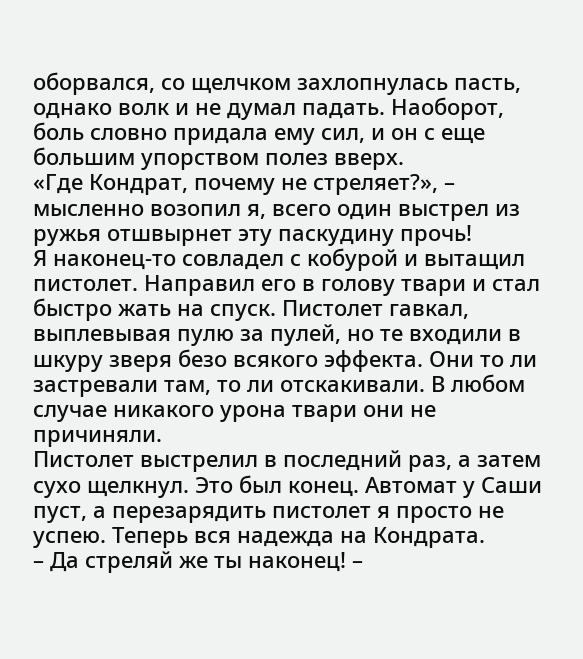оборвался, со щелчком захлопнулась пасть, однако волк и не думал падать. Наоборот, боль словно придала ему сил, и он с еще большим упорством полез вверх.
«Где Кондрат, почему не стреляет?», – мысленно возопил я, всего один выстрел из ружья отшвырнет эту паскудину прочь!
Я наконец-то совладел с кобурой и вытащил пистолет. Направил его в голову твари и стал быстро жать на спуск. Пистолет гавкал, выплевывая пулю за пулей, но те входили в шкуру зверя безо всякого эффекта. Они то ли застревали там, то ли отскакивали. В любом случае никакого урона твари они не причиняли.
Пистолет выстрелил в последний раз, а затем сухо щелкнул. Это был конец. Автомат у Саши пуст, а перезарядить пистолет я просто не успею. Теперь вся надежда на Кондрата.
– Да стреляй же ты наконец! –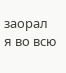заорал я во всю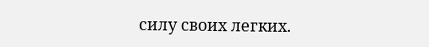силу своих легких.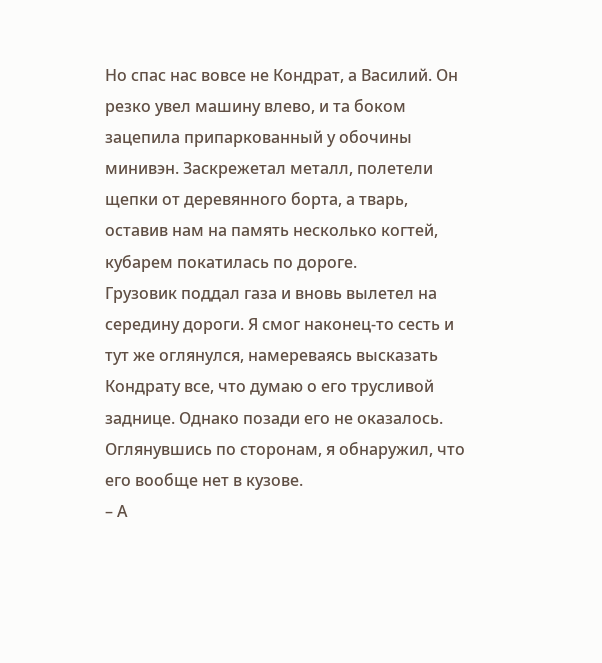Но спас нас вовсе не Кондрат, а Василий. Он резко увел машину влево, и та боком зацепила припаркованный у обочины минивэн. Заскрежетал металл, полетели щепки от деревянного борта, а тварь, оставив нам на память несколько когтей, кубарем покатилась по дороге.
Грузовик поддал газа и вновь вылетел на середину дороги. Я смог наконец-то сесть и тут же оглянулся, намереваясь высказать Кондрату все, что думаю о его трусливой заднице. Однако позади его не оказалось. Оглянувшись по сторонам, я обнаружил, что его вообще нет в кузове.
– А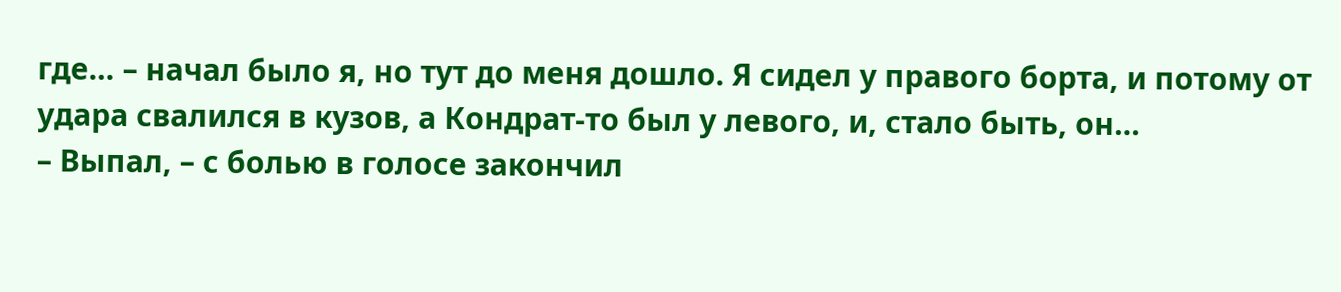где… – начал было я, но тут до меня дошло. Я сидел у правого борта, и потому от удара свалился в кузов, а Кондрат-то был у левого, и, стало быть, он…
– Выпал, – с болью в голосе закончил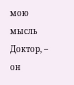мою мысль Доктор, – он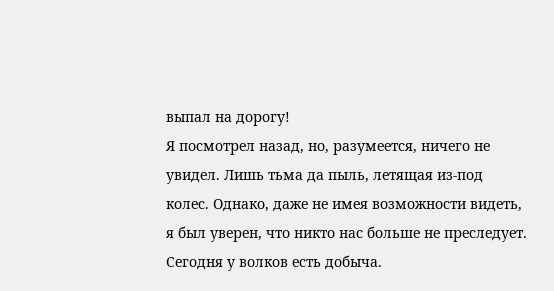выпал на дорогу!
Я посмотрел назад, но, разумеется, ничего не увидел. Лишь тьма да пыль, летящая из-под колес. Однако, даже не имея возможности видеть, я был уверен, что никто нас больше не преследует.
Сегодня у волков есть добыча.